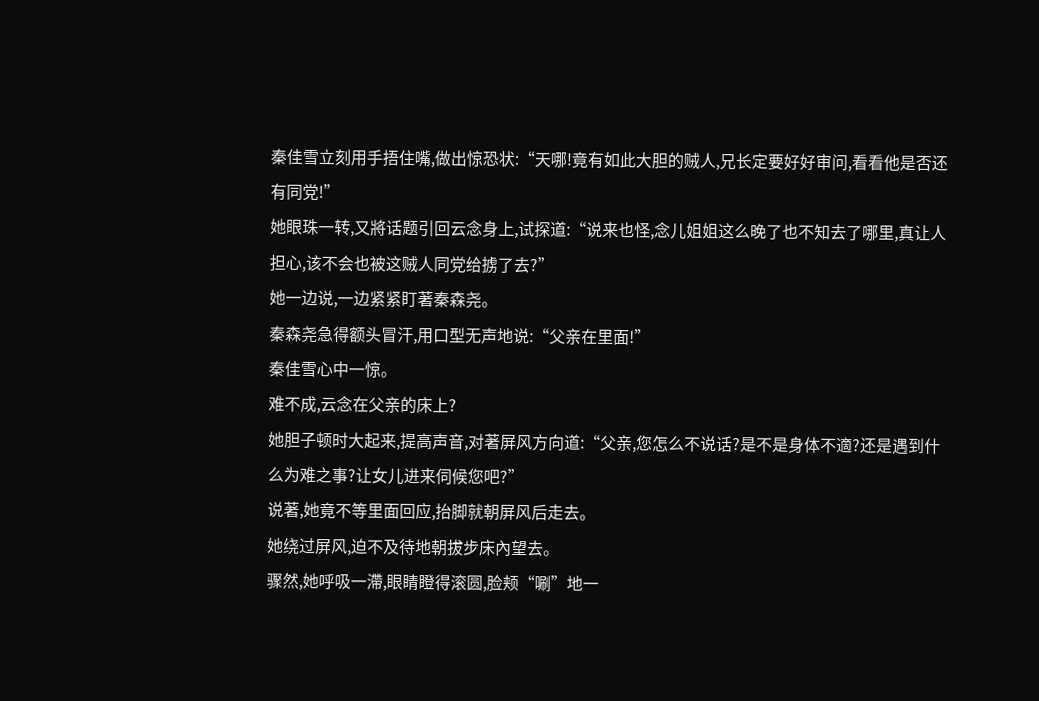秦佳雪立刻用手捂住嘴,做出惊恐状:“天哪!竟有如此大胆的贼人,兄长定要好好审问,看看他是否还有同党!”
她眼珠一转,又將话题引回云念身上,试探道:“说来也怪,念儿姐姐这么晚了也不知去了哪里,真让人担心,该不会也被这贼人同党给掳了去?”
她一边说,一边紧紧盯著秦森尧。
秦森尧急得额头冒汗,用口型无声地说:“父亲在里面!”
秦佳雪心中一惊。
难不成,云念在父亲的床上?
她胆子顿时大起来,提高声音,对著屏风方向道:“父亲,您怎么不说话?是不是身体不適?还是遇到什么为难之事?让女儿进来伺候您吧?”
说著,她竟不等里面回应,抬脚就朝屏风后走去。
她绕过屏风,迫不及待地朝拔步床內望去。
骤然,她呼吸一滯,眼睛瞪得滚圆,脸颊“唰”地一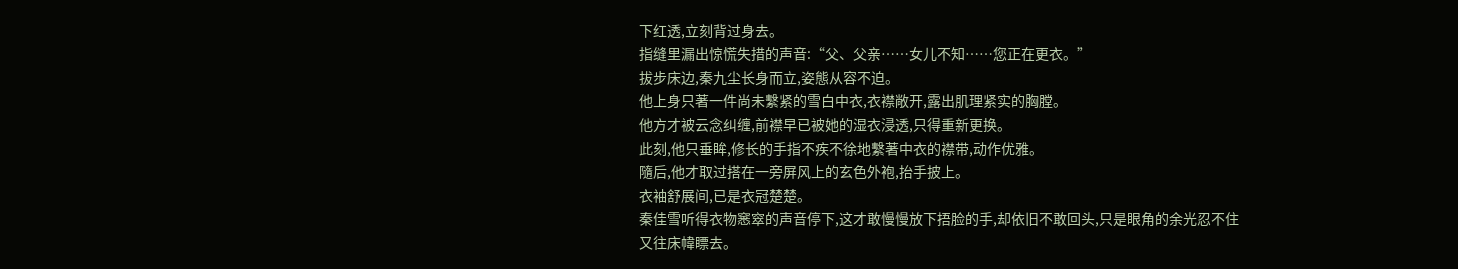下红透,立刻背过身去。
指缝里漏出惊慌失措的声音:“父、父亲……女儿不知……您正在更衣。”
拔步床边,秦九尘长身而立,姿態从容不迫。
他上身只著一件尚未繫紧的雪白中衣,衣襟敞开,露出肌理紧实的胸膛。
他方才被云念纠缠,前襟早已被她的湿衣浸透,只得重新更换。
此刻,他只垂眸,修长的手指不疾不徐地繫著中衣的襟带,动作优雅。
隨后,他才取过搭在一旁屏风上的玄色外袍,抬手披上。
衣袖舒展间,已是衣冠楚楚。
秦佳雪听得衣物窸窣的声音停下,这才敢慢慢放下捂脸的手,却依旧不敢回头,只是眼角的余光忍不住又往床幃瞟去。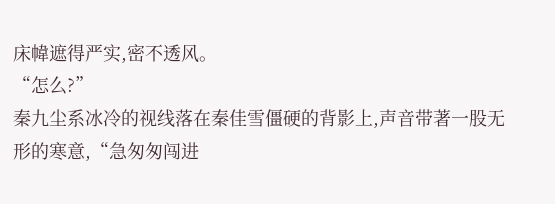床幃遮得严实,密不透风。
“怎么?”
秦九尘系冰冷的视线落在秦佳雪僵硬的背影上,声音带著一股无形的寒意,“急匆匆闯进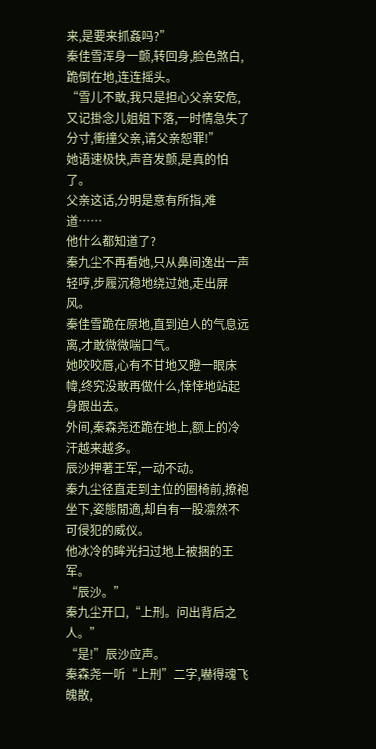来,是要来抓姦吗?”
秦佳雪浑身一颤,转回身,脸色煞白,跪倒在地,连连摇头。
“雪儿不敢,我只是担心父亲安危,又记掛念儿姐姐下落,一时情急失了分寸,衝撞父亲,请父亲恕罪!”
她语速极快,声音发颤,是真的怕了。
父亲这话,分明是意有所指,难道……
他什么都知道了?
秦九尘不再看她,只从鼻间逸出一声轻哼,步履沉稳地绕过她,走出屏风。
秦佳雪跪在原地,直到迫人的气息远离,才敢微微喘口气。
她咬咬唇,心有不甘地又瞪一眼床幃,终究没敢再做什么,悻悻地站起身跟出去。
外间,秦森尧还跪在地上,额上的冷汗越来越多。
辰沙押著王军,一动不动。
秦九尘径直走到主位的圈椅前,撩袍坐下,姿態閒適,却自有一股凛然不可侵犯的威仪。
他冰冷的眸光扫过地上被捆的王军。
“辰沙。”
秦九尘开口,“上刑。问出背后之人。”
“是!”辰沙应声。
秦森尧一听“上刑”二字,嚇得魂飞魄散,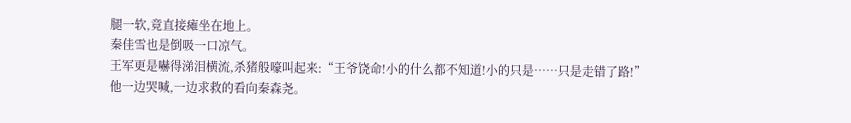腿一软,竟直接瘫坐在地上。
秦佳雪也是倒吸一口凉气。
王军更是嚇得涕泪横流,杀猪般嚎叫起来:“王爷饶命!小的什么都不知道!小的只是……只是走错了路!”
他一边哭喊,一边求救的看向秦森尧。